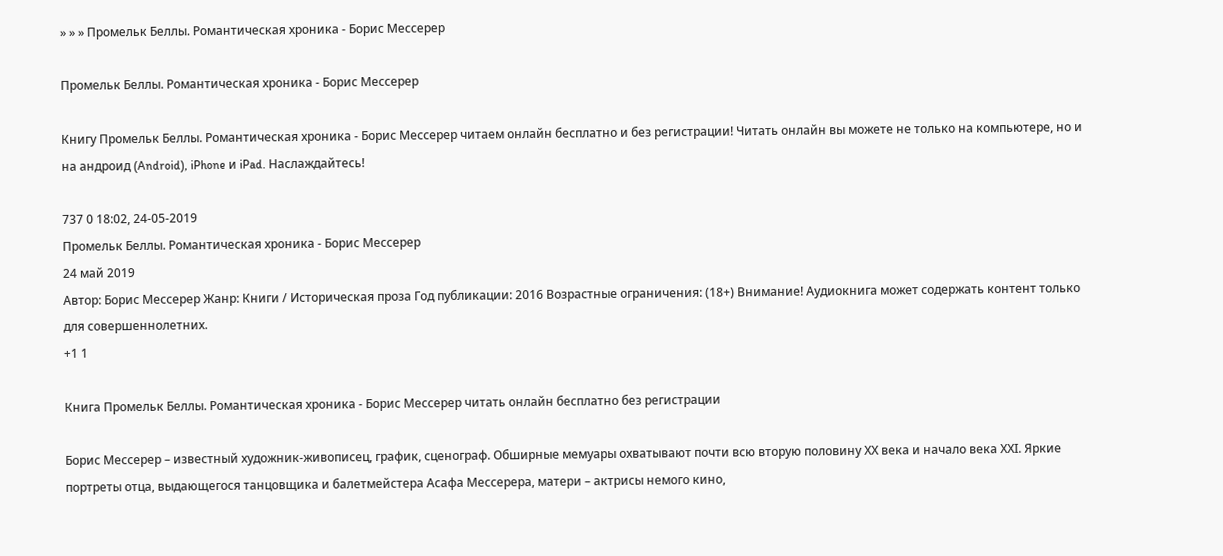» » » Промельк Беллы. Романтическая хроника - Борис Мессерер

Промельк Беллы. Романтическая хроника - Борис Мессерер

Книгу Промельк Беллы. Романтическая хроника - Борис Мессерер читаем онлайн бесплатно и без регистрации! Читать онлайн вы можете не только на компьютере, но и на андроид (Android), iPhone и iPad. Наслаждайтесь!

737 0 18:02, 24-05-2019
Промельк Беллы. Романтическая хроника - Борис Мессерер
24 май 2019
Автор: Борис Мессерер Жанр: Книги / Историческая проза Год публикации: 2016 Возрастные ограничения: (18+) Внимание! Аудиокнига может содержать контент только для совершеннолетних.
+1 1

Книга Промельк Беллы. Романтическая хроника - Борис Мессерер читать онлайн бесплатно без регистрации

Борис Мессерер – известный художник-живописец, график, сценограф. Обширные мемуары охватывают почти всю вторую половину ХХ века и начало века ХХI. Яркие портреты отца, выдающегося танцовщика и балетмейстера Асафа Мессерера, матери – актрисы немого кино,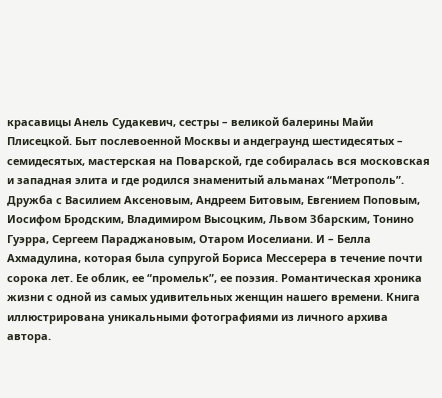красавицы Анель Судакевич, сестры – великой балерины Майи Плисецкой. Быт послевоенной Москвы и андеграунд шестидесятых – семидесятых, мастерская на Поварской, где собиралась вся московская и западная элита и где родился знаменитый альманах “Метрополь”. Дружба с Василием Аксеновым, Андреем Битовым, Евгением Поповым, Иосифом Бродским, Владимиром Высоцким, Львом Збарским, Тонино Гуэрра, Сергеем Параджановым, Отаром Иоселиани. И – Белла Ахмадулина, которая была супругой Бориса Мессерера в течение почти сорока лет. Ее облик, ее “промельк”, ее поэзия. Романтическая хроника жизни с одной из самых удивительных женщин нашего времени. Книга иллюстрирована уникальными фотографиями из личного архива автора.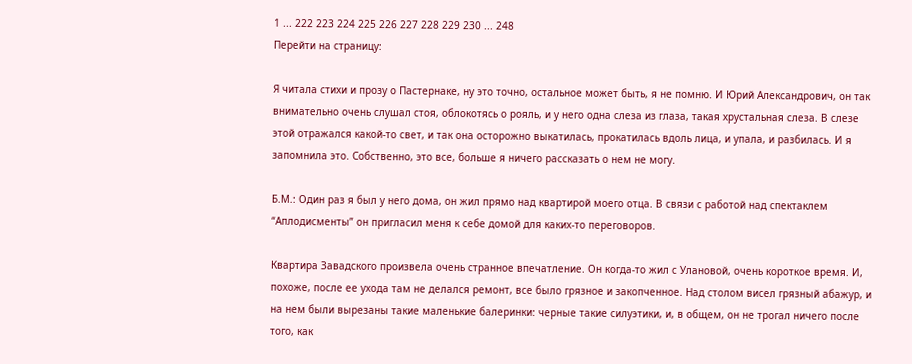1 ... 222 223 224 225 226 227 228 229 230 ... 248
Перейти на страницу:

Я читала стихи и прозу о Пастернаке, ну это точно, остальное может быть, я не помню. И Юрий Александрович, он так внимательно очень слушал стоя, облокотясь о рояль, и у него одна слеза из глаза, такая хрустальная слеза. В слезе этой отражался какой-то свет, и так она осторожно выкатилась, прокатилась вдоль лица, и упала, и разбилась. И я запомнила это. Собственно, это все, больше я ничего рассказать о нем не могу.

Б.М.: Один раз я был у него дома, он жил прямо над квартирой моего отца. В связи с работой над спектаклем “Аплодисменты” он пригласил меня к себе домой для каких-то переговоров.

Квартира Завадского произвела очень странное впечатление. Он когда-то жил с Улановой, очень короткое время. И, похоже, после ее ухода там не делался ремонт, все было грязное и закопченное. Над столом висел грязный абажур, и на нем были вырезаны такие маленькие балеринки: черные такие силуэтики, и, в общем, он не трогал ничего после того, как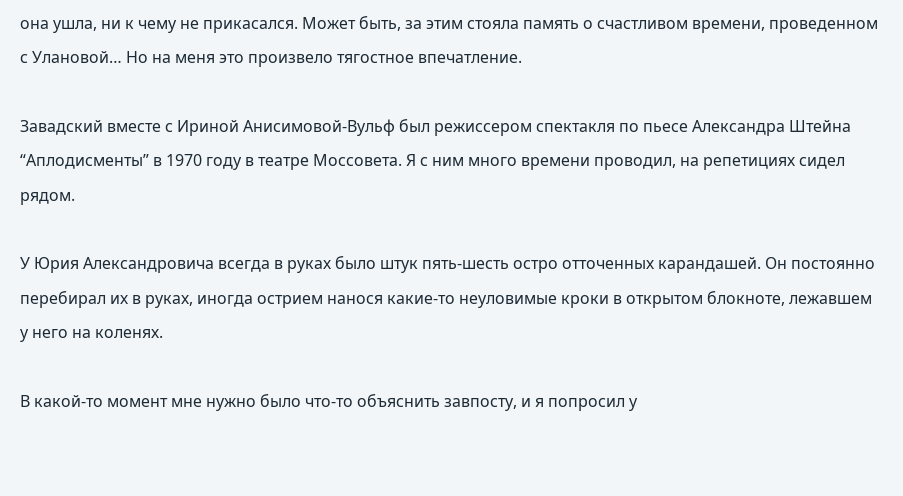она ушла, ни к чему не прикасался. Может быть, за этим стояла память о счастливом времени, проведенном с Улановой… Но на меня это произвело тягостное впечатление.

Завадский вместе с Ириной Анисимовой-Вульф был режиссером спектакля по пьесе Александра Штейна “Аплодисменты” в 1970 году в театре Моссовета. Я с ним много времени проводил, на репетициях сидел рядом.

У Юрия Александровича всегда в руках было штук пять-шесть остро отточенных карандашей. Он постоянно перебирал их в руках, иногда острием нанося какие-то неуловимые кроки в открытом блокноте, лежавшем у него на коленях.

В какой-то момент мне нужно было что-то объяснить завпосту, и я попросил у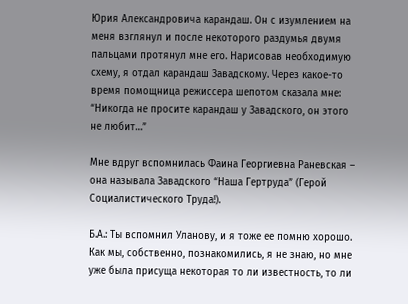Юрия Александровича карандаш. Он с изумлением на меня взглянул и после некоторого раздумья двумя пальцами протянул мне его. Нарисовав необходимую схему, я отдал карандаш Завадскому. Через какое-то время помощница режиссера шепотом сказала мне: “Никогда не просите карандаш у Завадского, он этого не любит…”

Мне вдруг вспомнилась Фаина Георгиевна Раневская – она называла Завадского “Наша Гертруда” (Герой Социалистического Труда!).

Б.А.: Ты вспомнил Уланову, и я тоже ее помню хорошо. Как мы, собственно, познакомились, я не знаю, но мне уже была присуща некоторая то ли известность, то ли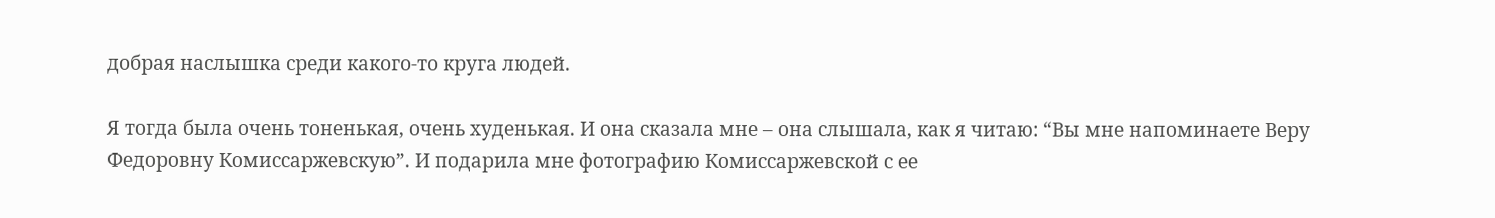добрая наслышка среди какого-то круга людей.

Я тогда была очень тоненькая, очень худенькая. И она сказала мне – она слышала, как я читаю: “Вы мне напоминаете Веру Федоровну Комиссаржевскую”. И подарила мне фотографию Комиссаржевской с ее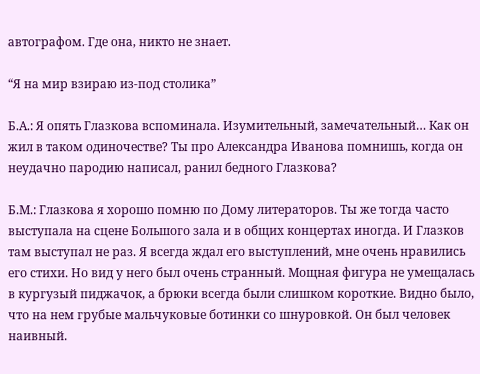автографом. Где она, никто не знает.

“Я на мир взираю из-под столика”

Б.А.: Я опять Глазкова вспоминала. Изумительный, замечательный… Как он жил в таком одиночестве? Ты про Александра Иванова помнишь, когда он неудачно пародию написал, ранил бедного Глазкова?

Б.М.: Глазкова я хорошо помню по Дому литераторов. Ты же тогда часто выступала на сцене Большого зала и в общих концертах иногда. И Глазков там выступал не раз. Я всегда ждал его выступлений, мне очень нравились его стихи. Но вид у него был очень странный. Мощная фигура не умещалась в кургузый пиджачок, а брюки всегда были слишком короткие. Видно было, что на нем грубые мальчуковые ботинки со шнуровкой. Он был человек наивный.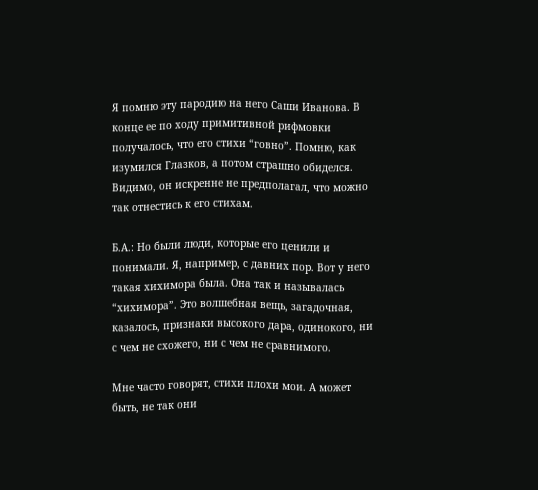Я помню эту пародию на него Саши Иванова. В конце ее по ходу примитивной рифмовки получалось, что его стихи “говно”. Помню, как изумился Глазков, а потом страшно обиделся. Видимо, он искренне не предполагал, что можно так отнестись к его стихам.

Б.А.: Но были люди, которые его ценили и понимали. Я, например, с давних пор. Вот у него такая хихимора была. Она так и называлась “хихимора”. Это волшебная вещь, загадочная, казалось, признаки высокого дара, одинокого, ни с чем не схожего, ни с чем не сравнимого.

Мне часто говорят, стихи плохи мои. А может быть, не так они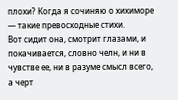плохи? Когда я сочиняю о хихиморе — такие превосходные стихи.
Вот сидит она, смотрит глазами, и покачивается, словно челн, и ни в чувстве ее, ни в разуме смысл всего, а черт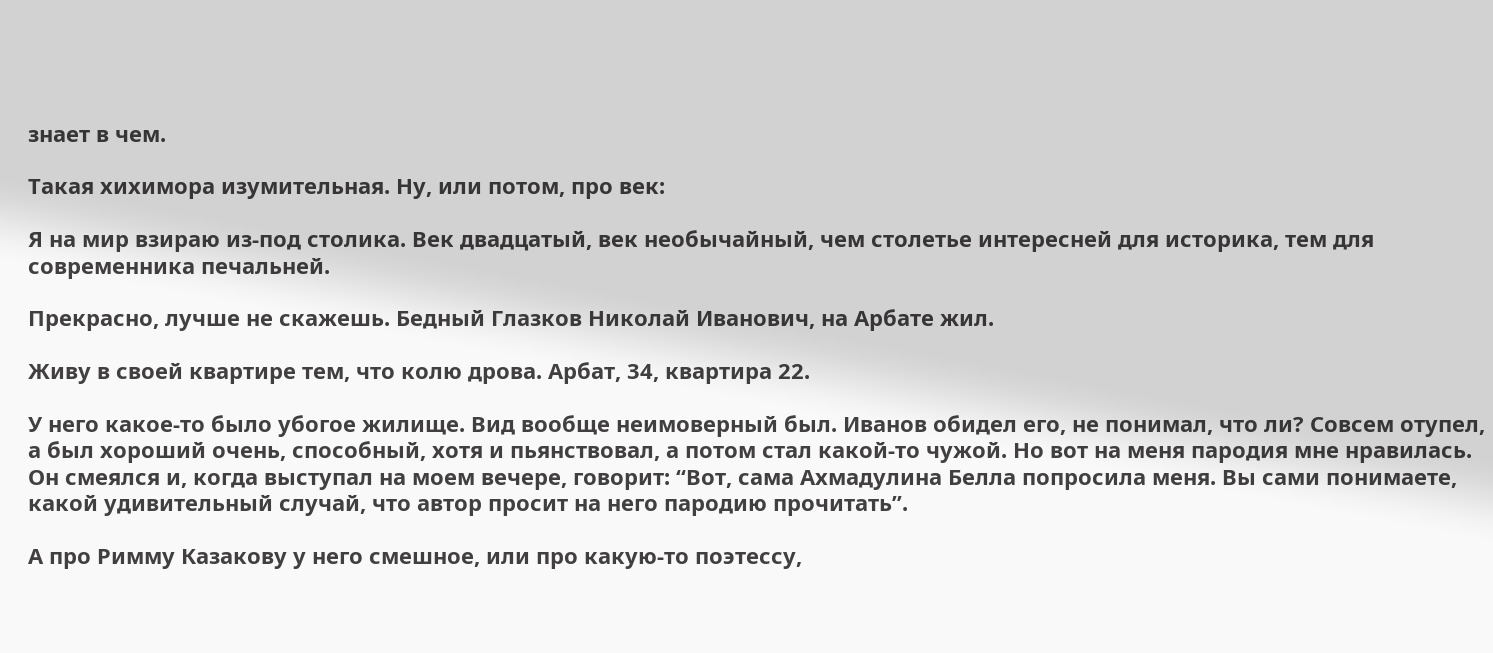знает в чем.

Такая хихимора изумительная. Ну, или потом, про век:

Я на мир взираю из-под столика. Век двадцатый, век необычайный, чем столетье интересней для историка, тем для современника печальней.

Прекрасно, лучше не скажешь. Бедный Глазков Николай Иванович, на Арбате жил.

Живу в своей квартире тем, что колю дрова. Арбат, 34, квартира 22.

У него какое-то было убогое жилище. Вид вообще неимоверный был. Иванов обидел его, не понимал, что ли? Совсем отупел, а был хороший очень, способный, хотя и пьянствовал, а потом стал какой-то чужой. Но вот на меня пародия мне нравилась. Он смеялся и, когда выступал на моем вечере, говорит: “Вот, сама Ахмадулина Белла попросила меня. Вы сами понимаете, какой удивительный случай, что автор просит на него пародию прочитать”.

А про Римму Казакову у него смешное, или про какую-то поэтессу,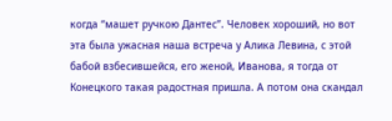когда “машет ручкою Дантес”. Человек хороший, но вот эта была ужасная наша встреча у Алика Левина, с этой бабой взбесившейся, его женой, Иванова, я тогда от Конецкого такая радостная пришла. А потом она скандал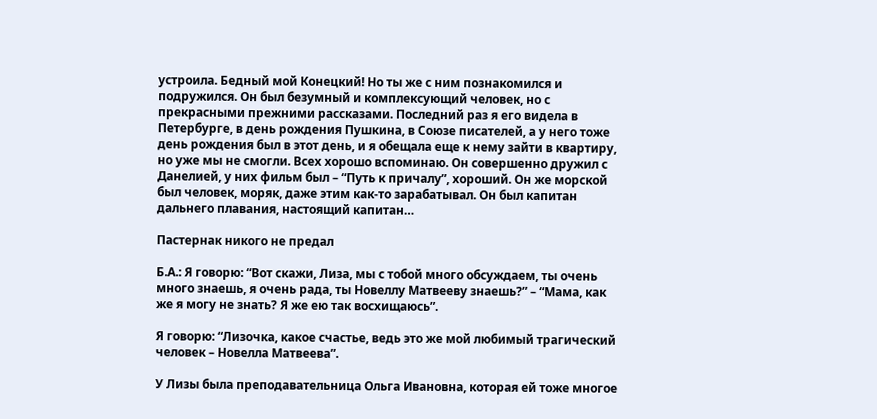устроила. Бедный мой Конецкий! Но ты же с ним познакомился и подружился. Он был безумный и комплексующий человек, но с прекрасными прежними рассказами. Последний раз я его видела в Петербурге, в день рождения Пушкина, в Союзе писателей, а у него тоже день рождения был в этот день, и я обещала еще к нему зайти в квартиру, но уже мы не смогли. Всех хорошо вспоминаю. Он совершенно дружил с Данелией, у них фильм был – “Путь к причалу”, хороший. Он же морской был человек, моряк, даже этим как-то зарабатывал. Он был капитан дальнего плавания, настоящий капитан…

Пастернак никого не предал

Б.А.: Я говорю: “Вот скажи, Лиза, мы с тобой много обсуждаем, ты очень много знаешь, я очень рада, ты Новеллу Матвееву знаешь?” – “Мама, как же я могу не знать? Я же ею так восхищаюсь”.

Я говорю: “Лизочка, какое счастье, ведь это же мой любимый трагический человек – Новелла Матвеева”.

У Лизы была преподавательница Ольга Ивановна, которая ей тоже многое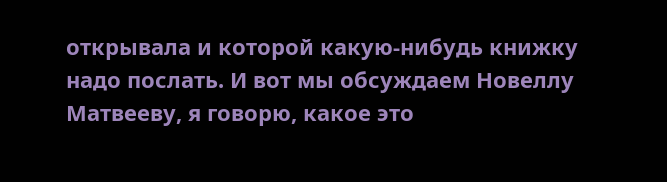открывала и которой какую-нибудь книжку надо послать. И вот мы обсуждаем Новеллу Матвееву, я говорю, какое это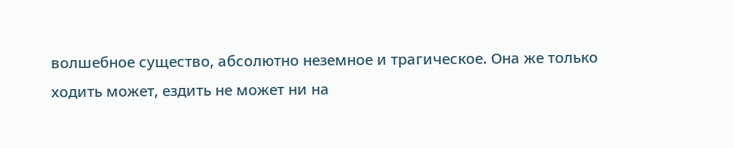волшебное существо, абсолютно неземное и трагическое. Она же только ходить может, ездить не может ни на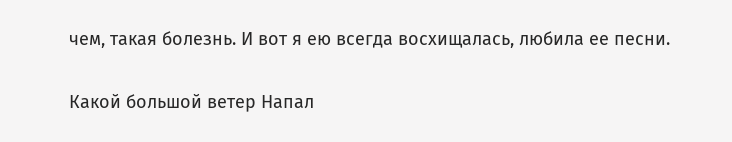чем, такая болезнь. И вот я ею всегда восхищалась, любила ее песни.

Какой большой ветер Напал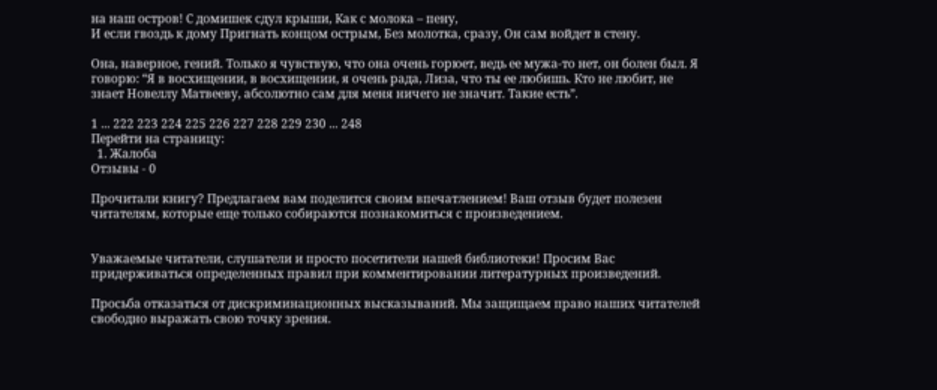на наш остров! С домишек сдул крыши, Как с молока – пену,
И если гвоздь к дому Пригнать концом острым, Без молотка, сразу, Он сам войдет в стену.

Она, наверное, гений. Только я чувствую, что она очень горюет, ведь ее мужа-то нет, он болен был. Я говорю: “Я в восхищении, в восхищении, я очень рада, Лиза, что ты ее любишь. Кто не любит, не знает Новеллу Матвееву, абсолютно сам для меня ничего не значит. Такие есть”.

1 ... 222 223 224 225 226 227 228 229 230 ... 248
Перейти на страницу:
  1. Жалоба
Отзывы - 0

Прочитали книгу? Предлагаем вам поделится своим впечатлением! Ваш отзыв будет полезен читателям, которые еще только собираются познакомиться с произведением.


Уважаемые читатели, слушатели и просто посетители нашей библиотеки! Просим Вас придерживаться определенных правил при комментировании литературных произведений.

Просьба отказаться от дискриминационных высказываний. Мы защищаем право наших читателей свободно выражать свою точку зрения.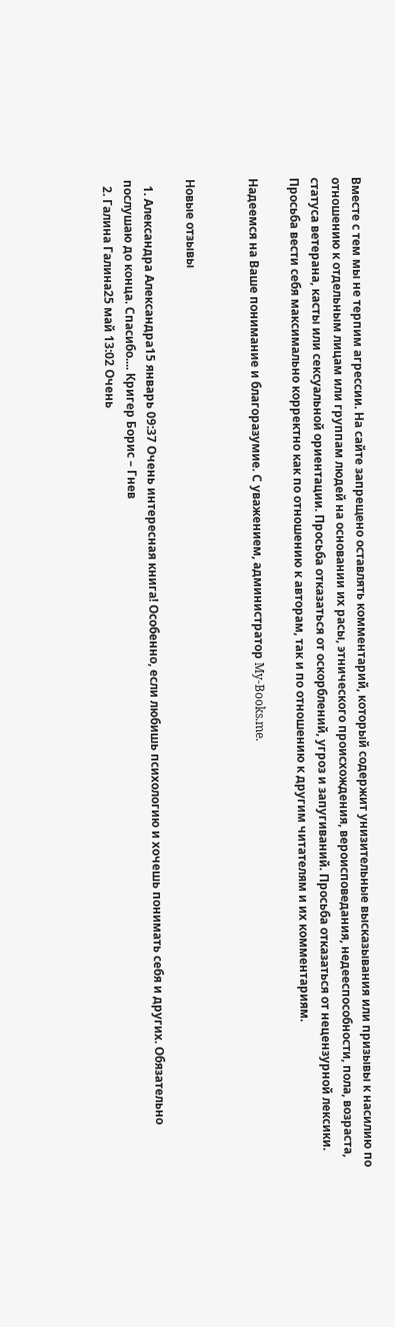Вместе с тем мы не терпим агрессии. На сайте запрещено оставлять комментарий, который содержит унизительные высказывания или призывы к насилию по отношению к отдельным лицам или группам людей на основании их расы, этнического происхождения, вероисповедания, недееспособности, пола, возраста, статуса ветерана, касты или сексуальной ориентации. Просьба отказаться от оскорблений, угроз и запугиваний. Просьба отказаться от нецензурной лексики. Просьба вести себя максимально корректно как по отношению к авторам, так и по отношению к другим читателям и их комментариям.

Надеемся на Ваше понимание и благоразумие. С уважением, администратор My-Books.me.


Новые отзывы

  1. Александра Александра15 январь 09:37 Очень интересная книга! Особенно, если любишь психологию и хочешь понимать себя и других. Обязательно послушаю до конца. Спасибо.... Кригер Борис – Гнев
  2. Галина Галина25 май 13:02 Очень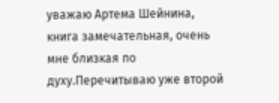уважаю Артема Шейнина, книга замечательная, очень мне близкая по духу.Перечитываю уже второй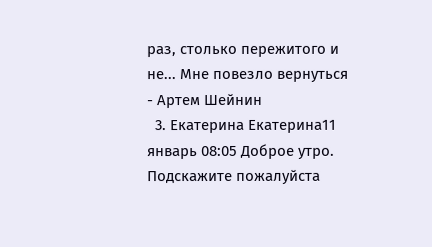раз, столько пережитого и не... Мне повезло вернуться - Артем Шейнин
  3. Екатерина Екатерина11 январь 08:05 Доброе утро. Подскажите пожалуйста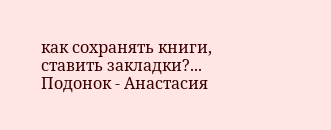как сохранять книги, ставить закладки?... Подонок - Анастасия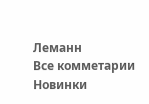Леманн
Все комметарии
Новинки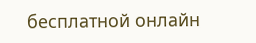бесплатной онлайн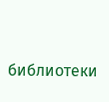библиотеки